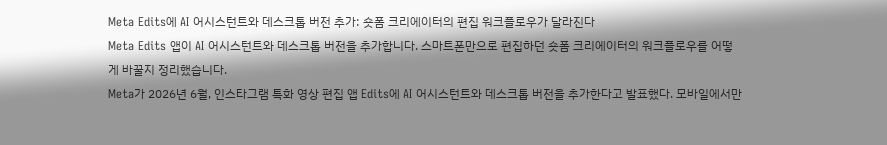Meta Edits에 AI 어시스턴트와 데스크톱 버전 추가: 숏폼 크리에이터의 편집 워크플로우가 달라진다
Meta Edits 앱이 AI 어시스턴트와 데스크톱 버전을 추가합니다. 스마트폰만으로 편집하던 숏폼 크리에이터의 워크플로우를 어떻게 바꿀지 정리했습니다.
Meta가 2026년 6월, 인스타그램 특화 영상 편집 앱 Edits에 AI 어시스턴트와 데스크톱 버전을 추가한다고 발표했다. 모바일에서만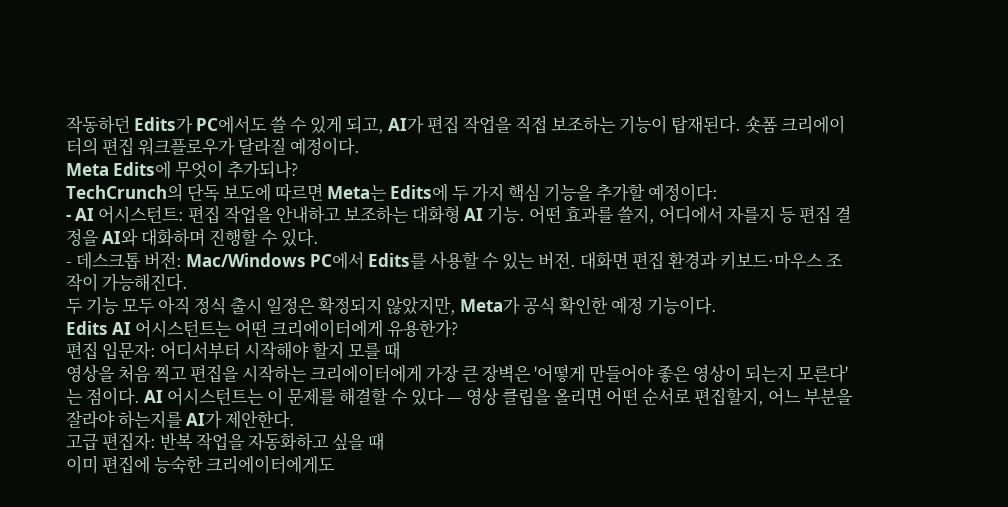작동하던 Edits가 PC에서도 쓸 수 있게 되고, AI가 편집 작업을 직접 보조하는 기능이 탑재된다. 숏폼 크리에이터의 편집 워크플로우가 달라질 예정이다.
Meta Edits에 무엇이 추가되나?
TechCrunch의 단독 보도에 따르면 Meta는 Edits에 두 가지 핵심 기능을 추가할 예정이다:
- AI 어시스턴트: 편집 작업을 안내하고 보조하는 대화형 AI 기능. 어떤 효과를 쓸지, 어디에서 자를지 등 편집 결정을 AI와 대화하며 진행할 수 있다.
- 데스크톱 버전: Mac/Windows PC에서 Edits를 사용할 수 있는 버전. 대화면 편집 환경과 키보드·마우스 조작이 가능해진다.
두 기능 모두 아직 정식 출시 일정은 확정되지 않았지만, Meta가 공식 확인한 예정 기능이다.
Edits AI 어시스턴트는 어떤 크리에이터에게 유용한가?
편집 입문자: 어디서부터 시작해야 할지 모를 때
영상을 처음 찍고 편집을 시작하는 크리에이터에게 가장 큰 장벽은 '어떻게 만들어야 좋은 영상이 되는지 모른다'는 점이다. AI 어시스턴트는 이 문제를 해결할 수 있다 — 영상 클립을 올리면 어떤 순서로 편집할지, 어느 부분을 잘라야 하는지를 AI가 제안한다.
고급 편집자: 반복 작업을 자동화하고 싶을 때
이미 편집에 능숙한 크리에이터에게도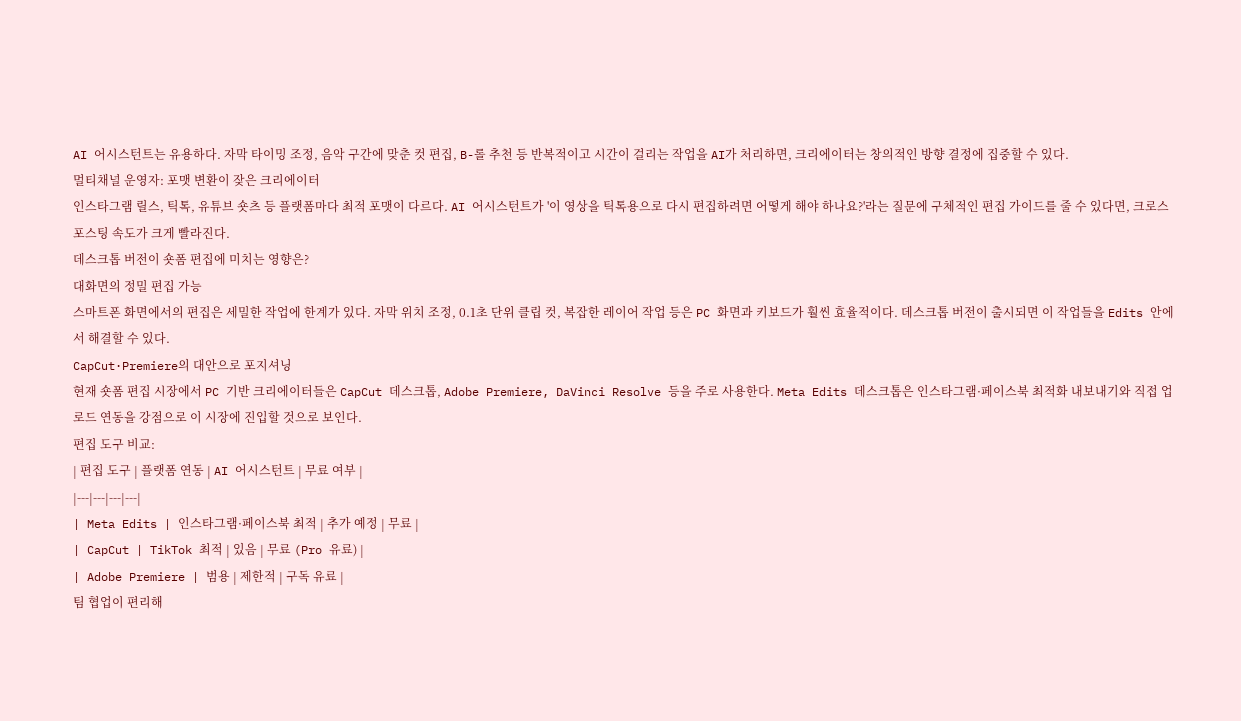AI 어시스턴트는 유용하다. 자막 타이밍 조정, 음악 구간에 맞춘 컷 편집, B-롤 추천 등 반복적이고 시간이 걸리는 작업을 AI가 처리하면, 크리에이터는 창의적인 방향 결정에 집중할 수 있다.
멀티채널 운영자: 포맷 변환이 잦은 크리에이터
인스타그램 릴스, 틱톡, 유튜브 숏츠 등 플랫폼마다 최적 포맷이 다르다. AI 어시스턴트가 '이 영상을 틱톡용으로 다시 편집하려면 어떻게 해야 하나요?'라는 질문에 구체적인 편집 가이드를 줄 수 있다면, 크로스 포스팅 속도가 크게 빨라진다.
데스크톱 버전이 숏폼 편집에 미치는 영향은?
대화면의 정밀 편집 가능
스마트폰 화면에서의 편집은 세밀한 작업에 한계가 있다. 자막 위치 조정, 0.1초 단위 클립 컷, 복잡한 레이어 작업 등은 PC 화면과 키보드가 훨씬 효율적이다. 데스크톱 버전이 출시되면 이 작업들을 Edits 안에서 해결할 수 있다.
CapCut·Premiere의 대안으로 포지셔닝
현재 숏폼 편집 시장에서 PC 기반 크리에이터들은 CapCut 데스크톱, Adobe Premiere, DaVinci Resolve 등을 주로 사용한다. Meta Edits 데스크톱은 인스타그램·페이스북 최적화 내보내기와 직접 업로드 연동을 강점으로 이 시장에 진입할 것으로 보인다.
편집 도구 비교:
| 편집 도구 | 플랫폼 연동 | AI 어시스턴트 | 무료 여부 |
|---|---|---|---|
| Meta Edits | 인스타그램·페이스북 최적 | 추가 예정 | 무료 |
| CapCut | TikTok 최적 | 있음 | 무료 (Pro 유료) |
| Adobe Premiere | 범용 | 제한적 | 구독 유료 |
팀 협업이 편리해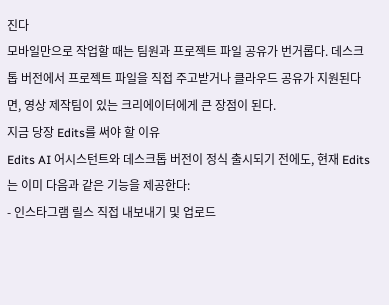진다
모바일만으로 작업할 때는 팀원과 프로젝트 파일 공유가 번거롭다. 데스크톱 버전에서 프로젝트 파일을 직접 주고받거나 클라우드 공유가 지원된다면, 영상 제작팀이 있는 크리에이터에게 큰 장점이 된다.
지금 당장 Edits를 써야 할 이유
Edits AI 어시스턴트와 데스크톱 버전이 정식 출시되기 전에도, 현재 Edits는 이미 다음과 같은 기능을 제공한다:
- 인스타그램 릴스 직접 내보내기 및 업로드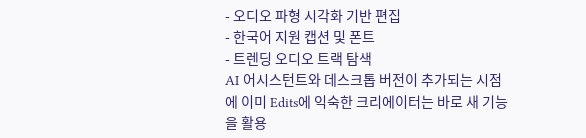- 오디오 파형 시각화 기반 편집
- 한국어 지원 캡션 및 폰트
- 트렌딩 오디오 트랙 탐색
AI 어시스턴트와 데스크톱 버전이 추가되는 시점에 이미 Edits에 익숙한 크리에이터는 바로 새 기능을 활용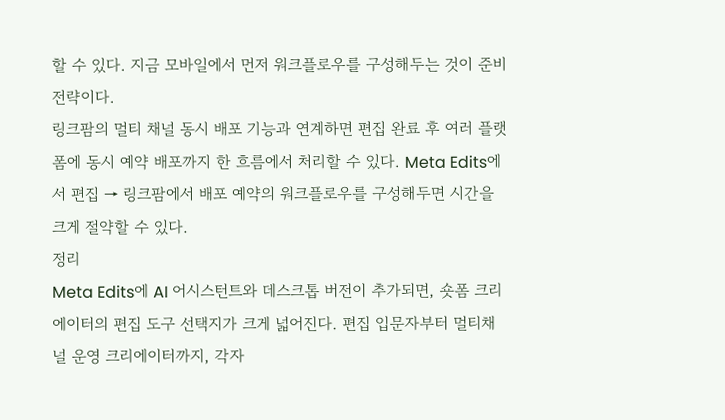할 수 있다. 지금 모바일에서 먼저 워크플로우를 구성해두는 것이 준비 전략이다.
링크팜의 멀티 채널 동시 배포 기능과 연계하면 편집 완료 후 여러 플랫폼에 동시 예약 배포까지 한 흐름에서 처리할 수 있다. Meta Edits에서 편집 → 링크팜에서 배포 예약의 워크플로우를 구성해두면 시간을 크게 절약할 수 있다.
정리
Meta Edits에 AI 어시스턴트와 데스크톱 버전이 추가되면, 숏폼 크리에이터의 편집 도구 선택지가 크게 넓어진다. 편집 입문자부터 멀티채널 운영 크리에이터까지, 각자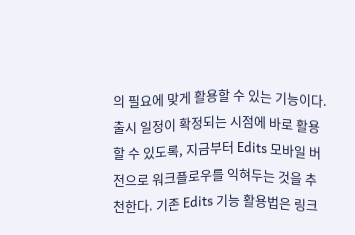의 필요에 맞게 활용할 수 있는 기능이다. 출시 일정이 확정되는 시점에 바로 활용할 수 있도록, 지금부터 Edits 모바일 버전으로 워크플로우를 익혀두는 것을 추천한다. 기존 Edits 기능 활용법은 링크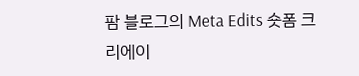팜 블로그의 Meta Edits 숏폼 크리에이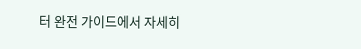터 완전 가이드에서 자세히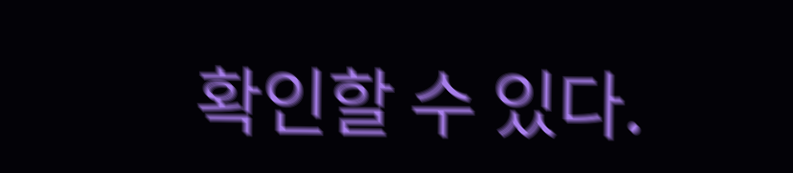확인할 수 있다.